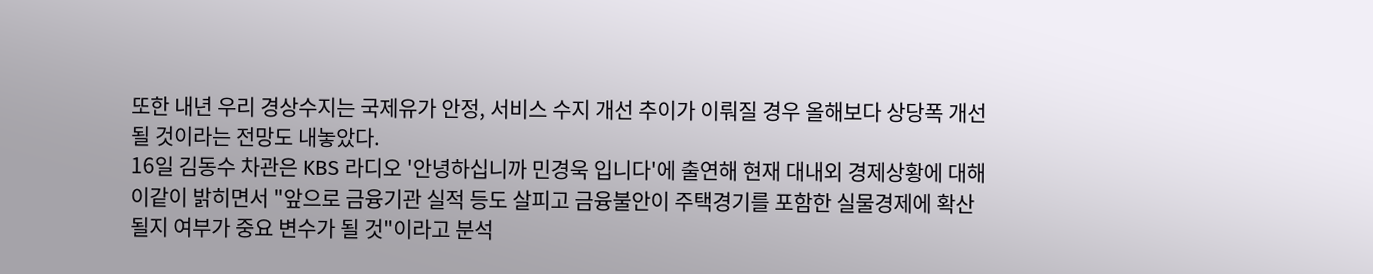또한 내년 우리 경상수지는 국제유가 안정, 서비스 수지 개선 추이가 이뤄질 경우 올해보다 상당폭 개선될 것이라는 전망도 내놓았다.
16일 김동수 차관은 KBS 라디오 '안녕하십니까 민경욱 입니다'에 출연해 현재 대내외 경제상황에 대해 이같이 밝히면서 "앞으로 금융기관 실적 등도 살피고 금융불안이 주택경기를 포함한 실물경제에 확산될지 여부가 중요 변수가 될 것"이라고 분석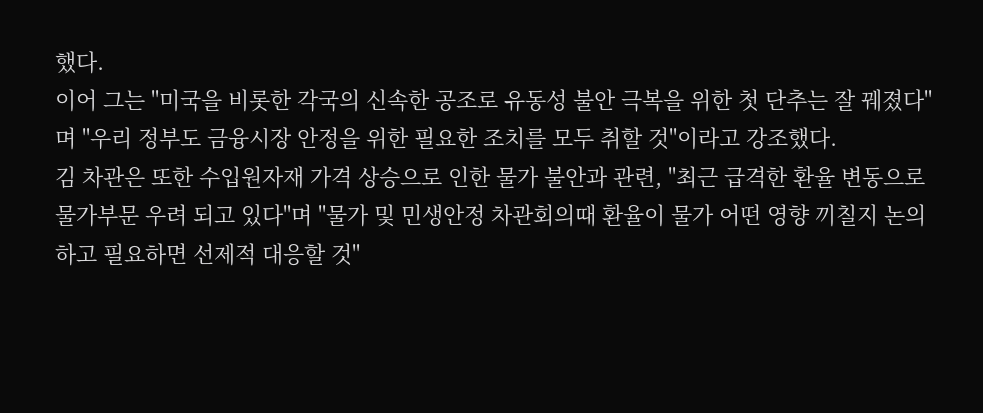했다.
이어 그는 "미국을 비롯한 각국의 신속한 공조로 유동성 불안 극복을 위한 첫 단추는 잘 꿰졌다"며 "우리 정부도 금융시장 안정을 위한 필요한 조치를 모두 취할 것"이라고 강조했다.
김 차관은 또한 수입원자재 가격 상승으로 인한 물가 불안과 관련, "최근 급격한 환율 변동으로 물가부문 우려 되고 있다"며 "물가 및 민생안정 차관회의때 환율이 물가 어떤 영향 끼칠지 논의하고 필요하면 선제적 대응할 것"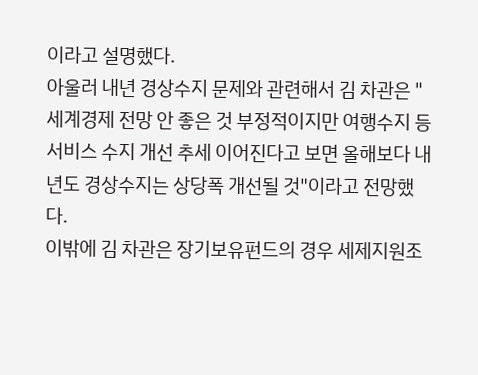이라고 설명했다.
아울러 내년 경상수지 문제와 관련해서 김 차관은 "세계경제 전망 안 좋은 것 부정적이지만 여행수지 등 서비스 수지 개선 추세 이어진다고 보면 올해보다 내년도 경상수지는 상당폭 개선될 것"이라고 전망했다.
이밖에 김 차관은 장기보유펀드의 경우 세제지원조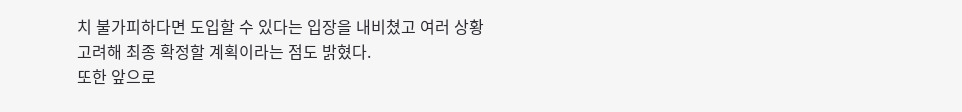치 불가피하다면 도입할 수 있다는 입장을 내비쳤고 여러 상황 고려해 최종 확정할 계획이라는 점도 밝혔다.
또한 앞으로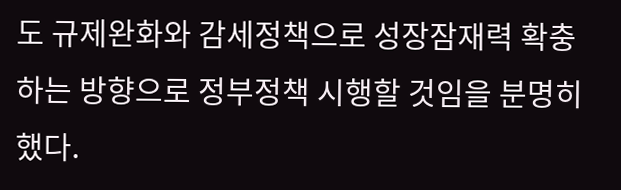도 규제완화와 감세정책으로 성장잠재력 확충하는 방향으로 정부정책 시행할 것임을 분명히 했다.